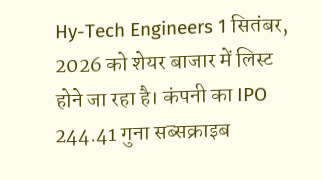Hy-Tech Engineers 1 सितंबर, 2026 को शेयर बाजार में लिस्ट होने जा रहा है। कंपनी का IPO 244.41 गुना सब्सक्राइब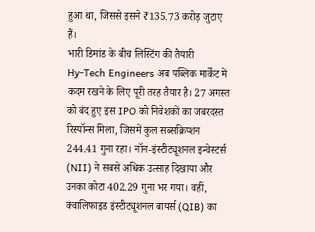हुआ था, जिससे इसने ₹135.73 करोड़ जुटाए हैं।
भारी डिमांड के बीच लिस्टिंग की तैयारी
Hy-Tech Engineers अब पब्लिक मार्केट में कदम रखने के लिए पूरी तरह तैयार है। 27 अगस्त को बंद हुए इस IPO को निवेशकों का जबरदस्त रिस्पॉन्स मिला, जिसमें कुल सब्सक्रिप्शन 244.41 गुना रहा। नॉन-इंस्टीट्यूशनल इन्वेस्टर्स (NII) ने सबसे अधिक उत्साह दिखाया और उनका कोटा 402.29 गुना भर गया। वहीं, क्वालिफाइड इंस्टीट्यूशनल बायर्स (QIB) का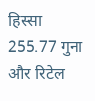हिस्सा 255.77 गुना और रिटेल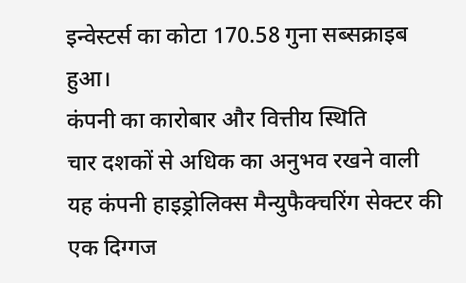इन्वेस्टर्स का कोटा 170.58 गुना सब्सक्राइब हुआ।
कंपनी का कारोबार और वित्तीय स्थिति
चार दशकों से अधिक का अनुभव रखने वाली यह कंपनी हाइड्रोलिक्स मैन्युफैक्चरिंग सेक्टर की एक दिग्गज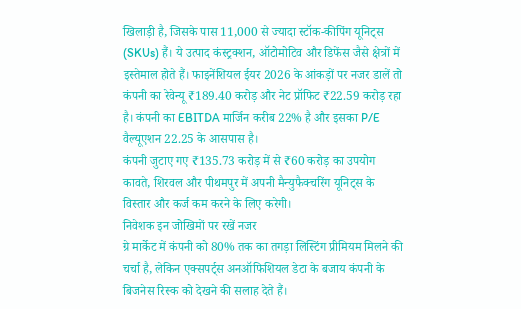खिलाड़ी है, जिसके पास 11,000 से ज्यादा स्टॉक-कीपिंग यूनिट्स (SKUs) हैं। ये उत्पाद कंस्ट्रक्शन, ऑटोमोटिव और डिफेंस जैसे क्षेत्रों में इस्तेमाल होते हैं। फाइनेंशियल ईयर 2026 के आंकड़ों पर नजर डालें तो कंपनी का रेवेन्यू ₹189.40 करोड़ और नेट प्रॉफिट ₹22.59 करोड़ रहा है। कंपनी का EBITDA मार्जिन करीब 22% है और इसका P/E वैल्यूएशन 22.25 के आसपास है।
कंपनी जुटाए गए ₹135.73 करोड़ में से ₹60 करोड़ का उपयोग कावते, शिरवल और पीथमपुर में अपनी मैन्युफैक्चरिंग यूनिट्स के विस्तार और कर्ज कम करने के लिए करेगी।
निवेशक इन जोखिमों पर रखें नजर
ग्रे मार्केट में कंपनी को 80% तक का तगड़ा लिस्टिंग प्रीमियम मिलने की चर्चा है, लेकिन एक्सपर्ट्स अनऑफिशियल डेटा के बजाय कंपनी के बिजनेस रिस्क को देखने की सलाह देते हैं।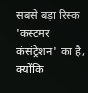सबसे बड़ा रिस्क 'कस्टमर कंसंट्रेशन' का है, क्योंकि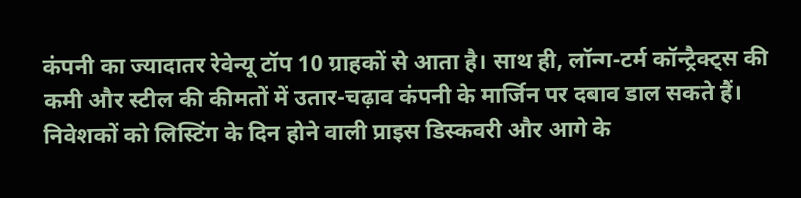कंपनी का ज्यादातर रेवेन्यू टॉप 10 ग्राहकों से आता है। साथ ही, लॉन्ग-टर्म कॉन्ट्रैक्ट्स की कमी और स्टील की कीमतों में उतार-चढ़ाव कंपनी के मार्जिन पर दबाव डाल सकते हैं। निवेशकों को लिस्टिंग के दिन होने वाली प्राइस डिस्कवरी और आगे के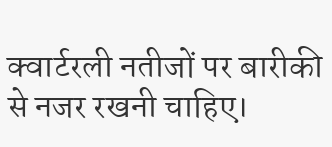क्वार्टरली नतीजों पर बारीकी से नजर रखनी चाहिए।